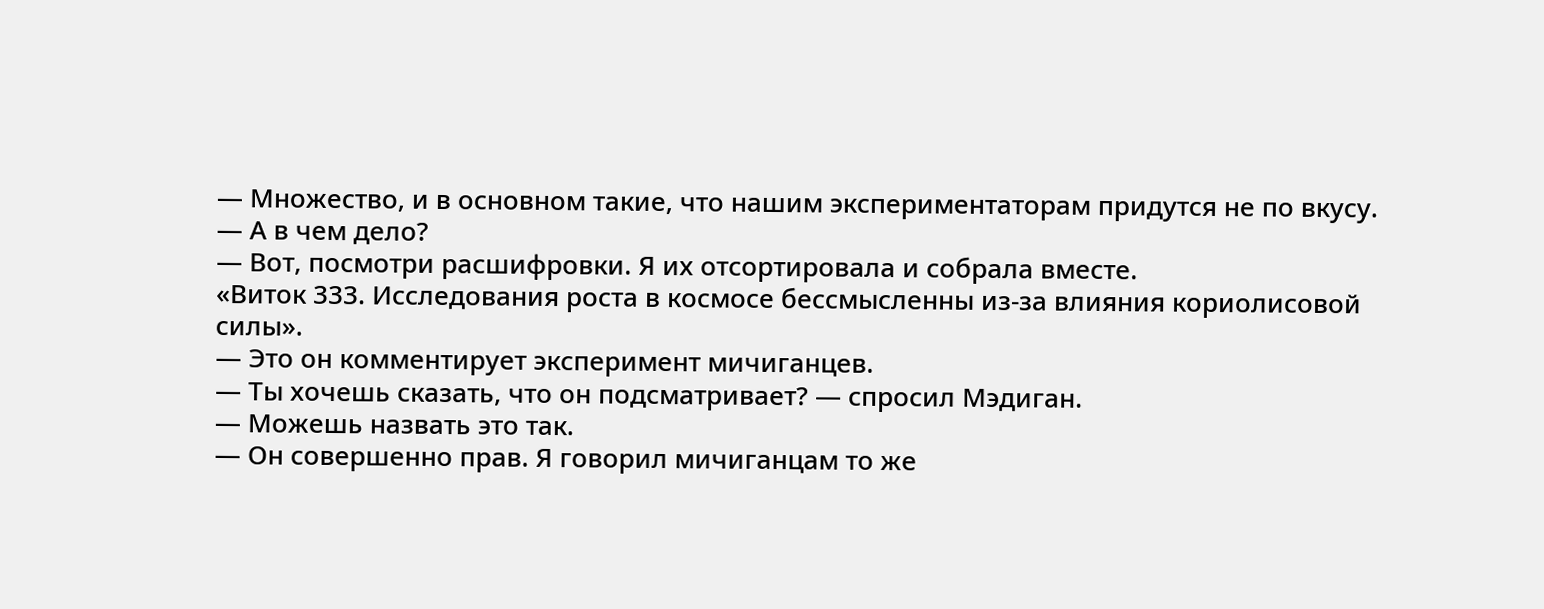— Множество, и в основном такие, что нашим экспериментаторам придутся не по вкусу.
— А в чем дело?
— Вот, посмотри расшифровки. Я их отсортировала и собрала вместе.
«Виток 333. Исследования роста в космосе бессмысленны из-за влияния кориолисовой силы».
— Это он комментирует эксперимент мичиганцев.
— Ты хочешь сказать, что он подсматривает? — спросил Мэдиган.
— Можешь назвать это так.
— Он совершенно прав. Я говорил мичиганцам то же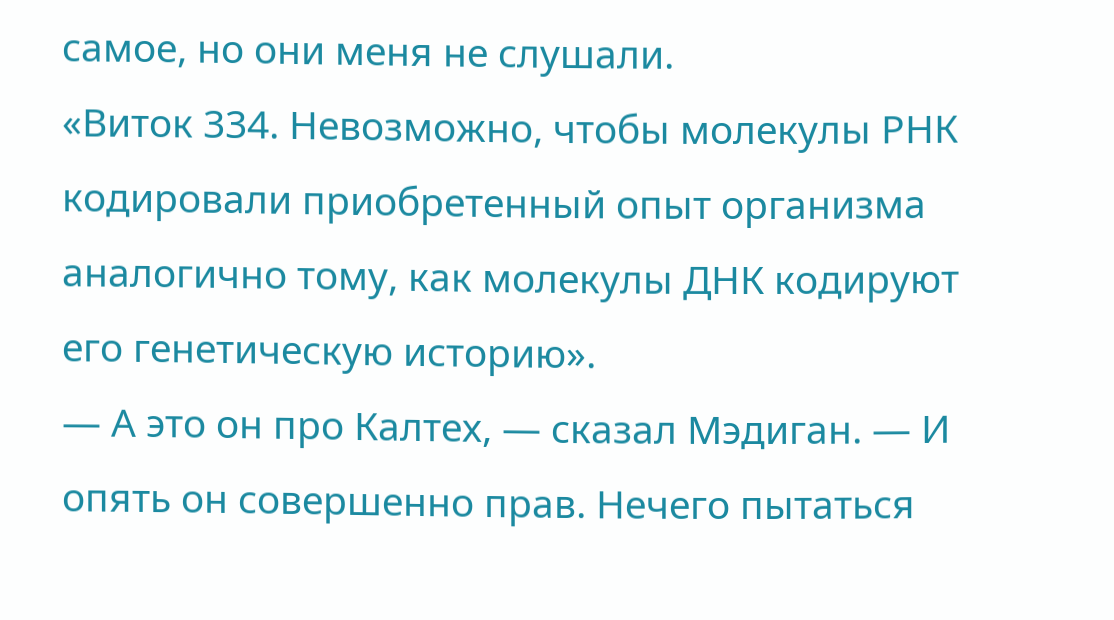самое, но они меня не слушали.
«Виток 334. Невозможно, чтобы молекулы РНК кодировали приобретенный опыт организма аналогично тому, как молекулы ДНК кодируют его генетическую историю».
— А это он про Калтех, — сказал Мэдиган. — И опять он совершенно прав. Нечего пытаться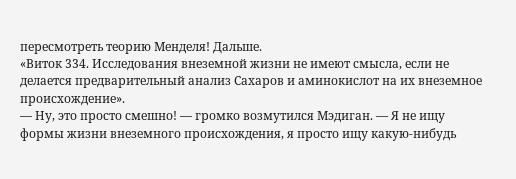пересмотреть теорию Менделя! Дальше.
«Виток 334. Исследования внеземной жизни не имеют смысла, если не делается предварительный анализ Сахаров и аминокислот на их внеземное происхождение».
— Ну, это просто смешно! — громко возмутился Мэдиган. — Я не ищу формы жизни внеземного происхождения, я просто ищу какую-нибудь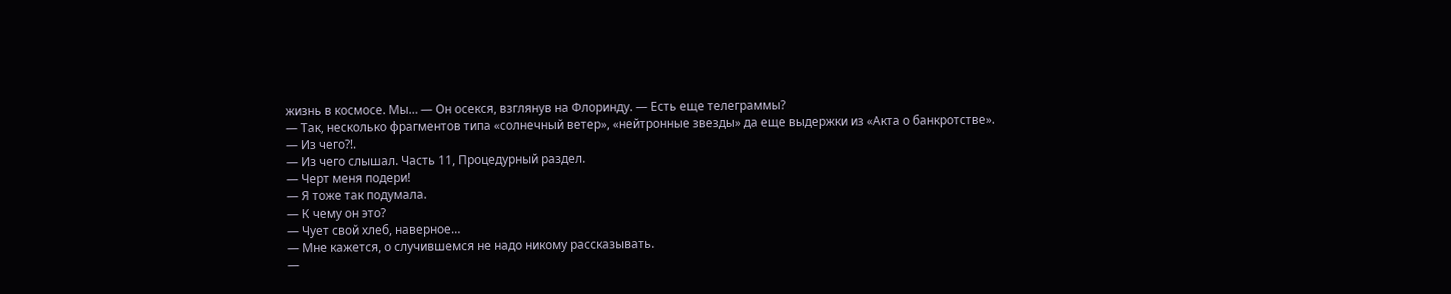жизнь в космосе. Мы… — Он осекся, взглянув на Флоринду. — Есть еще телеграммы?
— Так, несколько фрагментов типа «солнечный ветер», «нейтронные звезды» да еще выдержки из «Акта о банкротстве».
— Из чего?!.
— Из чего слышал. Часть 11, Процедурный раздел.
— Черт меня подери!
— Я тоже так подумала.
— К чему он это?
— Чует свой хлеб, наверное…
— Мне кажется, о случившемся не надо никому рассказывать.
—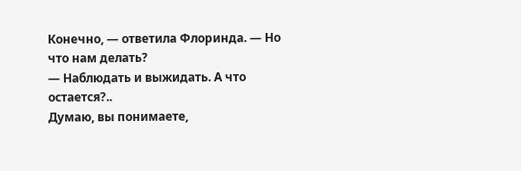Конечно, — ответила Флоринда. — Но что нам делать?
— Наблюдать и выжидать. А что остается?..
Думаю, вы понимаете,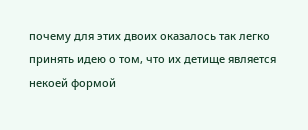почему для этих двоих оказалось так легко принять идею о том, что их детище является некоей формой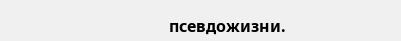псевдожизни.